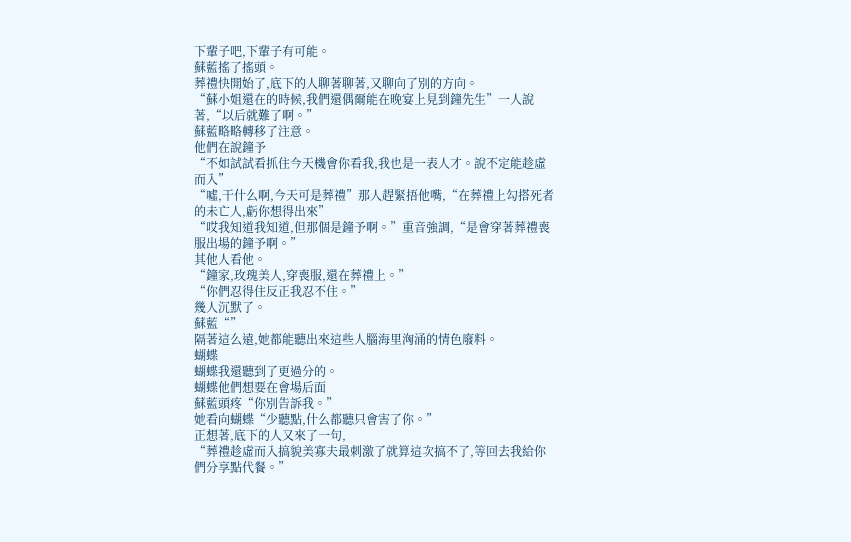下輩子吧,下輩子有可能。
蘇藍搖了搖頭。
葬禮快開始了,底下的人聊著聊著,又聊向了別的方向。
“蘇小姐還在的時候,我們還偶爾能在晚宴上見到鐘先生”一人說著,“以后就難了啊。”
蘇藍略略轉移了注意。
他們在說鐘予
“不如試試看抓住今天機會你看我,我也是一表人才。說不定能趁虛而入”
“噓,干什么啊,今天可是葬禮”那人趕緊捂他嘴,“在葬禮上勾搭死者的未亡人,虧你想得出來”
“哎我知道我知道,但那個是鐘予啊。”重音強調,“是會穿著葬禮喪服出場的鐘予啊。”
其他人看他。
“鐘家,玫瑰美人,穿喪服,還在葬禮上。”
“你們忍得住反正我忍不住。”
幾人沉默了。
蘇藍“”
隔著這么遠,她都能聽出來這些人腦海里洶涌的情色廢料。
蝴蝶
蝴蝶我還聽到了更過分的。
蝴蝶他們想要在會場后面
蘇藍頭疼“你別告訴我。”
她看向蝴蝶“少聽點,什么都聽只會害了你。”
正想著,底下的人又來了一句,
“葬禮趁虛而入搞貌美寡夫最刺激了就算這次搞不了,等回去我給你們分享點代餐。”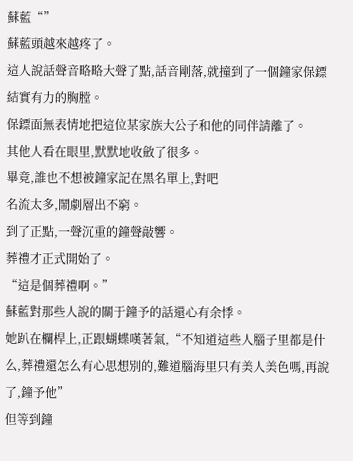蘇藍“”
蘇藍頭越來越疼了。
這人說話聲音略略大聲了點,話音剛落,就撞到了一個鐘家保鏢結實有力的胸膛。
保鏢面無表情地把這位某家族大公子和他的同伴請離了。
其他人看在眼里,默默地收斂了很多。
畢竟,誰也不想被鐘家記在黑名單上,對吧
名流太多,鬧劇層出不窮。
到了正點,一聲沉重的鐘聲敲響。
葬禮才正式開始了。
“這是個葬禮啊。”
蘇藍對那些人說的關于鐘予的話還心有余悸。
她趴在欄桿上,正跟蝴蝶嘆著氣,“不知道這些人腦子里都是什么,葬禮還怎么有心思想別的,難道腦海里只有美人美色嗎,再說了,鐘予他”
但等到鐘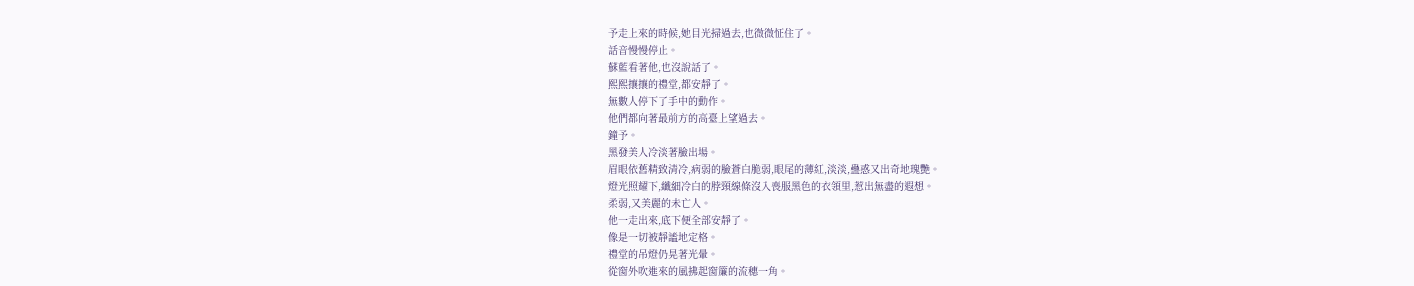予走上來的時候,她目光掃過去,也微微怔住了。
話音慢慢停止。
蘇藍看著他,也沒說話了。
熙熙攘攘的禮堂,都安靜了。
無數人停下了手中的動作。
他們都向著最前方的高臺上望過去。
鐘予。
黑發美人冷淡著臉出場。
眉眼依舊精致清冷,病弱的臉蒼白脆弱,眼尾的薄紅,淡淡,蠱惑又出奇地瑰艷。
燈光照耀下,纖細冷白的脖頸線條沒入喪服黑色的衣領里,惹出無盡的遐想。
柔弱,又美麗的未亡人。
他一走出來,底下便全部安靜了。
像是一切被靜謐地定格。
禮堂的吊燈仍晃著光暈。
從窗外吹進來的風拂起窗簾的流穗一角。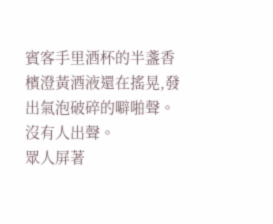賓客手里酒杯的半盞香檳澄黃酒液還在搖晃,發出氣泡破碎的噼啪聲。
沒有人出聲。
眾人屏著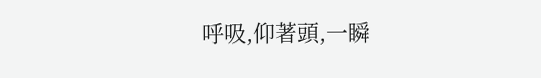呼吸,仰著頭,一瞬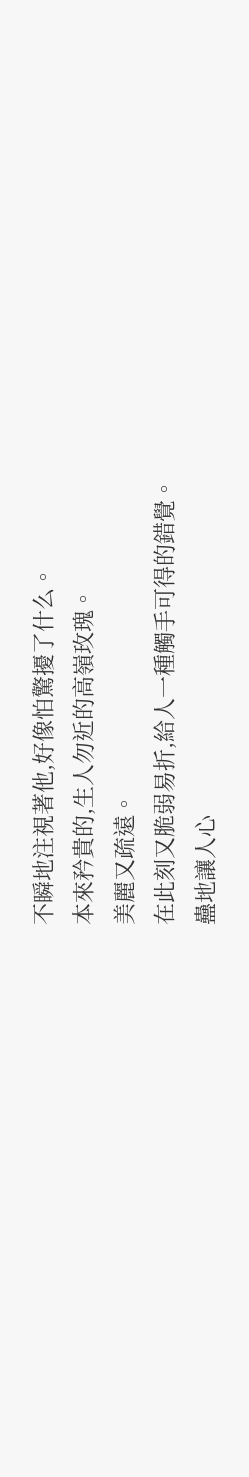不瞬地注視著他,好像怕驚擾了什么。
本來矜貴的,生人勿近的高嶺玫瑰。
美麗又疏遠。
在此刻又脆弱易折,給人一種觸手可得的錯覺。
蠱地讓人心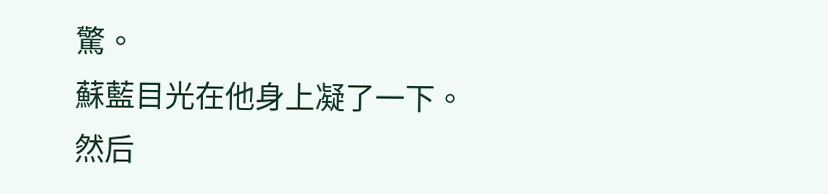驚。
蘇藍目光在他身上凝了一下。
然后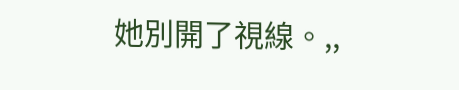她別開了視線。,,